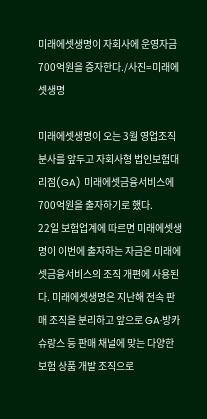미래에셋생명이 자회사에 운영자금 700억원을 증자한다./사진=미래에셋생명

미래에셋생명이 오는 3월 영업조직 분사를 앞두고 자회사형 법인보험대리점(GA) 미래에셋금융서비스에 700억원을 출자하기로 했다.
22일 보험업계에 따르면 미래에셋생명이 이번에 출자하는 자금은 미래에셋금융서비스의 조직 개편에 사용된다. 미래에셋생명은 지난해 전속 판매 조직을 분리하고 앞으로 GA·방카슈랑스 등 판매 채널에 맞는 다양한 보험 상품 개발 조직으로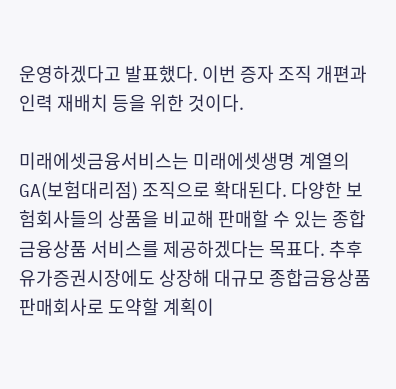운영하겠다고 발표했다. 이번 증자 조직 개편과 인력 재배치 등을 위한 것이다.

미래에셋금융서비스는 미래에셋생명 계열의 GA(보험대리점) 조직으로 확대된다. 다양한 보험회사들의 상품을 비교해 판매할 수 있는 종합금융상품 서비스를 제공하겠다는 목표다. 추후 유가증권시장에도 상장해 대규모 종합금융상품 판매회사로 도약할 계획이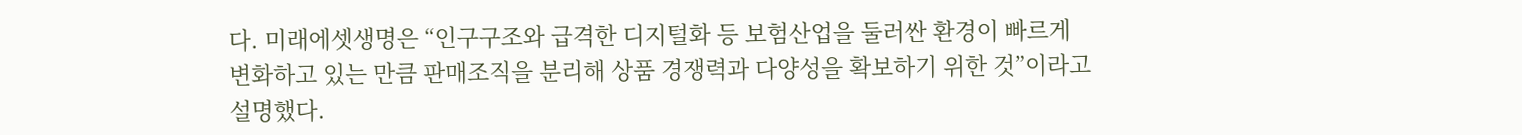다. 미래에셋생명은 “인구구조와 급격한 디지털화 등 보험산업을 둘러싼 환경이 빠르게 변화하고 있는 만큼 판매조직을 분리해 상품 경쟁력과 다양성을 확보하기 위한 것”이라고 설명했다.